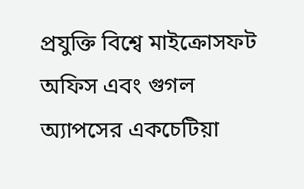প্রযুক্তি বিশ্বে মাইক্রোসফট অফিস এবং গুগল অ্যাপসের একচেটিয়া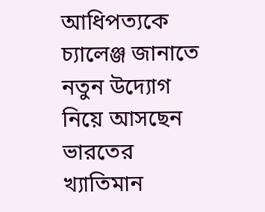আধিপত্যকে চ্যালেঞ্জ জানাতে নতুন উদ্যোগ নিয়ে আসছেন ভারতের খ্যাতিমান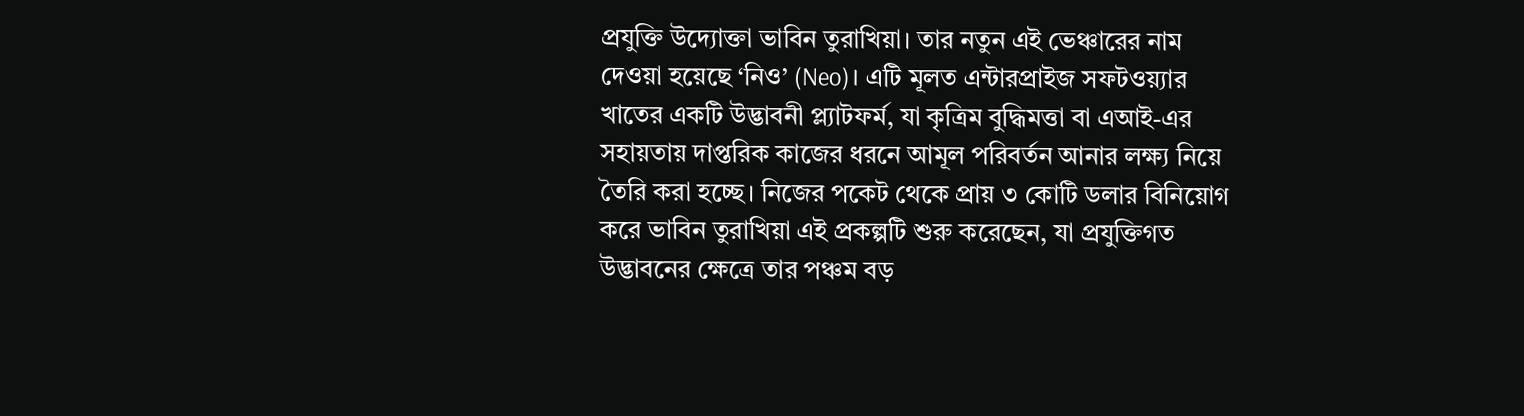প্রযুক্তি উদ্যোক্তা ভাবিন তুরাখিয়া। তার নতুন এই ভেঞ্চারের নাম দেওয়া হয়েছে ‘নিও’ (Neo)। এটি মূলত এন্টারপ্রাইজ সফটওয়্যার খাতের একটি উদ্ভাবনী প্ল্যাটফর্ম, যা কৃত্রিম বুদ্ধিমত্তা বা এআই-এর সহায়তায় দাপ্তরিক কাজের ধরনে আমূল পরিবর্তন আনার লক্ষ্য নিয়ে তৈরি করা হচ্ছে। নিজের পকেট থেকে প্রায় ৩ কোটি ডলার বিনিয়োগ করে ভাবিন তুরাখিয়া এই প্রকল্পটি শুরু করেছেন, যা প্রযুক্তিগত উদ্ভাবনের ক্ষেত্রে তার পঞ্চম বড়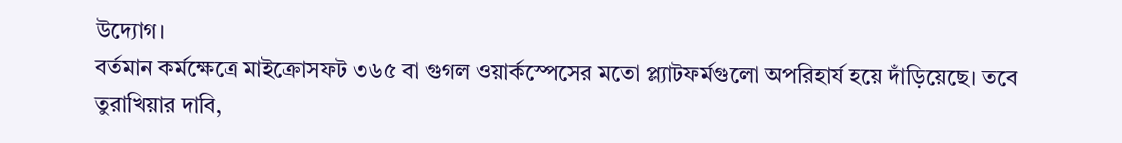উদ্যোগ।
বর্তমান কর্মক্ষেত্রে মাইক্রোসফট ৩৬৫ বা গুগল ওয়ার্কস্পেসের মতো প্ল্যাটফর্মগুলো অপরিহার্য হয়ে দাঁড়িয়েছে। তবে তুরাখিয়ার দাবি,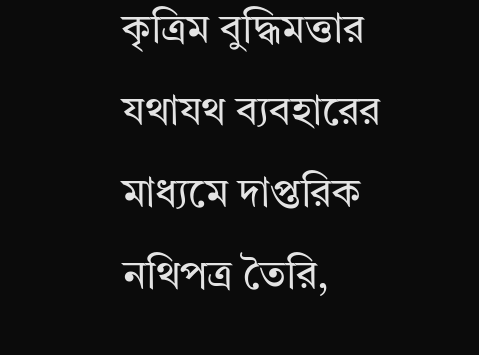কৃত্রিম বুদ্ধিমত্তার যথাযথ ব্যবহারের মাধ্যমে দাপ্তরিক নথিপত্র তৈরি,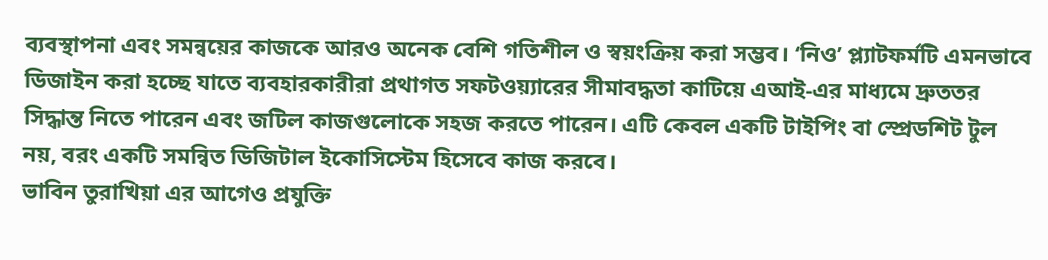ব্যবস্থাপনা এবং সমন্বয়ের কাজকে আরও অনেক বেশি গতিশীল ও স্বয়ংক্রিয় করা সম্ভব। ‘নিও’ প্ল্যাটফর্মটি এমনভাবে ডিজাইন করা হচ্ছে যাতে ব্যবহারকারীরা প্রথাগত সফটওয়্যারের সীমাবদ্ধতা কাটিয়ে এআই-এর মাধ্যমে দ্রুততর সিদ্ধান্ত নিতে পারেন এবং জটিল কাজগুলোকে সহজ করতে পারেন। এটি কেবল একটি টাইপিং বা স্প্রেডশিট টুল নয়, বরং একটি সমন্বিত ডিজিটাল ইকোসিস্টেম হিসেবে কাজ করবে।
ভাবিন তুরাখিয়া এর আগেও প্রযুক্তি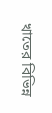খাতের বিভিন্ন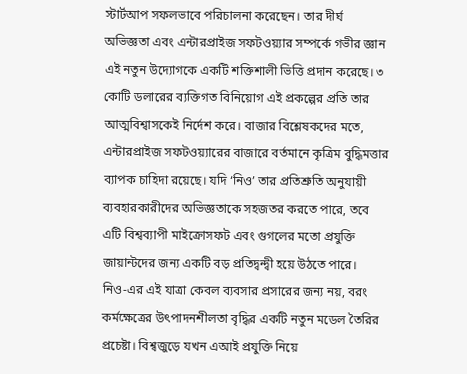স্টার্টআপ সফলভাবে পরিচালনা করেছেন। তার দীর্ঘ অভিজ্ঞতা এবং এন্টারপ্রাইজ সফটওয়্যার সম্পর্কে গভীর জ্ঞান এই নতুন উদ্যোগকে একটি শক্তিশালী ভিত্তি প্রদান করেছে। ৩ কোটি ডলারের ব্যক্তিগত বিনিয়োগ এই প্রকল্পের প্রতি তার আত্মবিশ্বাসকেই নির্দেশ করে। বাজার বিশ্লেষকদের মতে, এন্টারপ্রাইজ সফটওয়্যারের বাজারে বর্তমানে কৃত্রিম বুদ্ধিমত্তার ব্যাপক চাহিদা রয়েছে। যদি ‘নিও’ তার প্রতিশ্রুতি অনুযায়ী ব্যবহারকারীদের অভিজ্ঞতাকে সহজতর করতে পারে, তবে এটি বিশ্বব্যাপী মাইক্রোসফট এবং গুগলের মতো প্রযুক্তি জায়ান্টদের জন্য একটি বড় প্রতিদ্বন্দ্বী হয়ে উঠতে পারে।
নিও-এর এই যাত্রা কেবল ব্যবসার প্রসারের জন্য নয়, বরং কর্মক্ষেত্রের উৎপাদনশীলতা বৃদ্ধির একটি নতুন মডেল তৈরির প্রচেষ্টা। বিশ্বজুড়ে যখন এআই প্রযুক্তি নিয়ে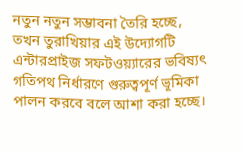নতুন নতুন সম্ভাবনা তৈরি হচ্ছে, তখন তুরাখিয়ার এই উদ্যোগটি এন্টারপ্রাইজ সফটওয়্যারের ভবিষ্যৎ গতিপথ নির্ধারণে গুরুত্বপূর্ণ ভূমিকা পালন করবে বলে আশা করা হচ্ছে।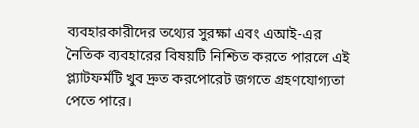ব্যবহারকারীদের তথ্যের সুরক্ষা এবং এআই-এর নৈতিক ব্যবহারের বিষয়টি নিশ্চিত করতে পারলে এই প্ল্যাটফর্মটি খুব দ্রুত করপোরেট জগতে গ্রহণযোগ্যতা পেতে পারে।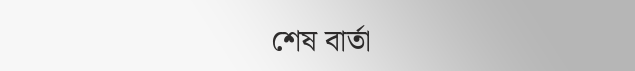শেষ বার্তা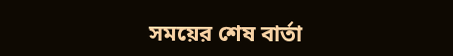সময়ের শেষ বার্তা